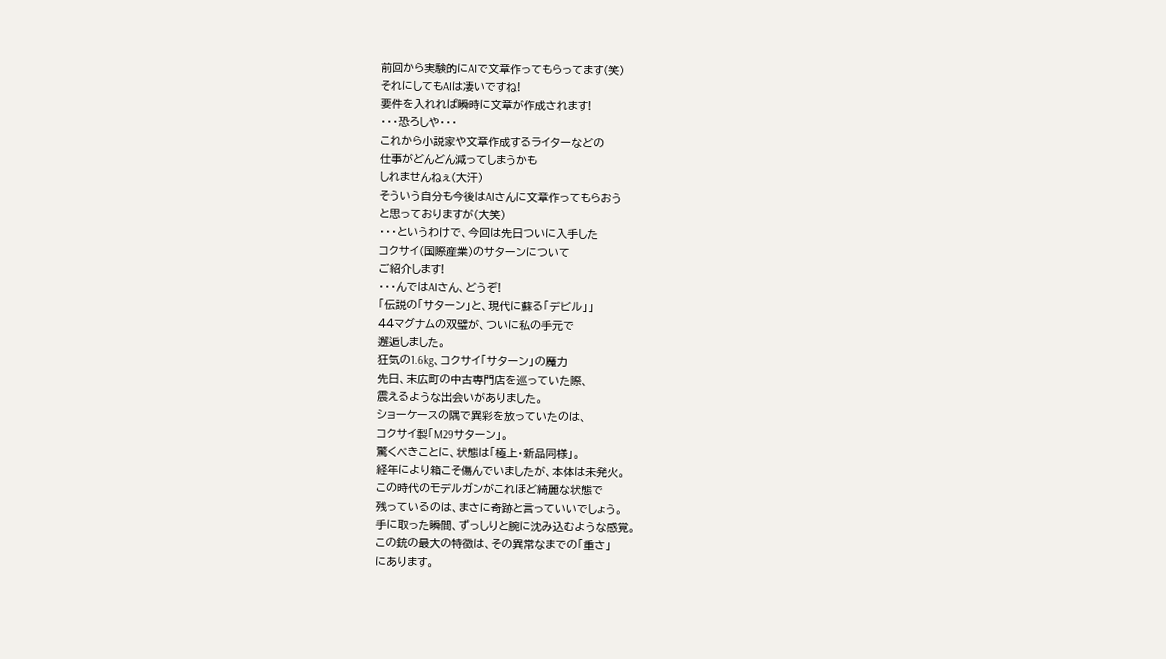前回から実験的にAIで文章作ってもらってます(笑)
それにしてもAIは凄いですね!
要件を入れれば瞬時に文章が作成されます!
・・・恐ろしや・・・
これから小説家や文章作成するライターなどの
仕事がどんどん減ってしまうかも
しれませんねぇ(大汗)
そういう自分も今後はAIさんに文章作ってもらおう
と思っておりますが(大笑)
・・・というわけで、今回は先日ついに入手した
コクサイ(国際産業)のサターンについて
ご紹介します!
・・・んではAIさん、どうぞ!
「伝説の「サターン」と、現代に蘇る「デビル」」
44マグナムの双璧が、ついに私の手元で
邂逅しました。
狂気の1.6kg、コクサイ「サターン」の魔力
先日、末広町の中古専門店を巡っていた際、
震えるような出会いがありました。
ショーケースの隅で異彩を放っていたのは、
コクサイ製「M29サターン」。
驚くべきことに、状態は「極上・新品同様」。
経年により箱こそ傷んでいましたが、本体は未発火。
この時代のモデルガンがこれほど綺麗な状態で
残っているのは、まさに奇跡と言っていいでしょう。
手に取った瞬間、ずっしりと腕に沈み込むような感覚。
この銃の最大の特徴は、その異常なまでの「重さ」
にあります。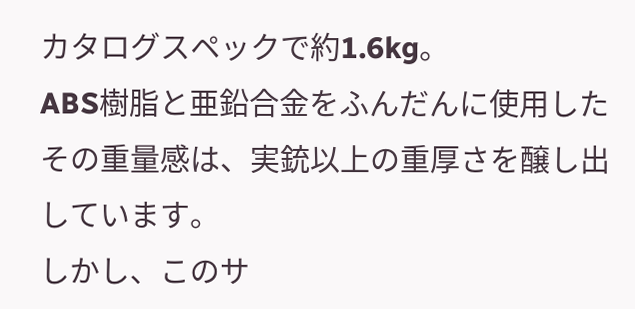カタログスペックで約1.6kg。
ABS樹脂と亜鉛合金をふんだんに使用した
その重量感は、実銃以上の重厚さを醸し出しています。
しかし、このサ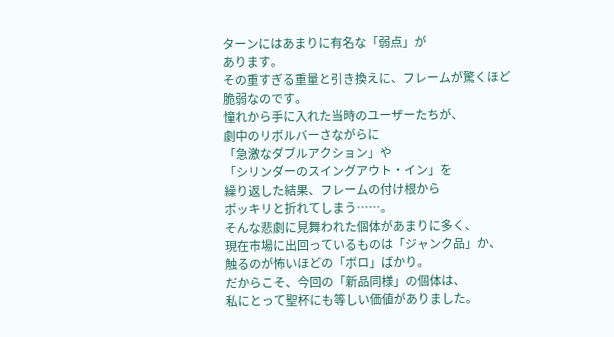ターンにはあまりに有名な「弱点」が
あります。
その重すぎる重量と引き換えに、フレームが驚くほど
脆弱なのです。
憧れから手に入れた当時のユーザーたちが、
劇中のリボルバーさながらに
「急激なダブルアクション」や
「シリンダーのスイングアウト・イン」を
繰り返した結果、フレームの付け根から
ポッキリと折れてしまう……。
そんな悲劇に見舞われた個体があまりに多く、
現在市場に出回っているものは「ジャンク品」か、
触るのが怖いほどの「ボロ」ばかり。
だからこそ、今回の「新品同様」の個体は、
私にとって聖杯にも等しい価値がありました。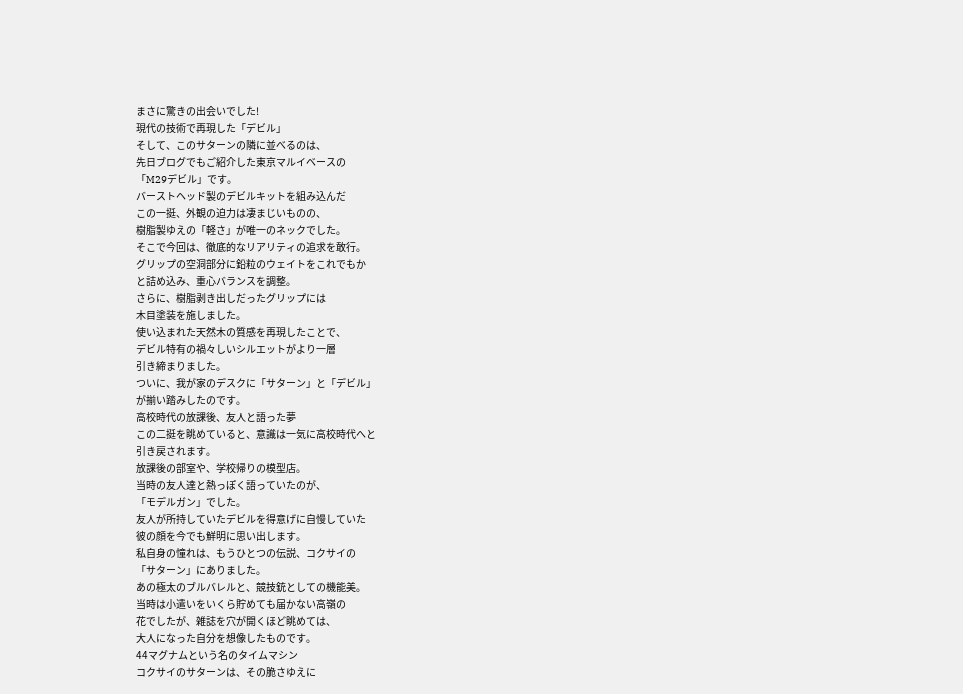まさに驚きの出会いでした!
現代の技術で再現した「デビル」
そして、このサターンの隣に並べるのは、
先日ブログでもご紹介した東京マルイベースの
「M29デビル」です。
バーストヘッド製のデビルキットを組み込んだ
この一挺、外観の迫力は凄まじいものの、
樹脂製ゆえの「軽さ」が唯一のネックでした。
そこで今回は、徹底的なリアリティの追求を敢行。
グリップの空洞部分に鉛粒のウェイトをこれでもか
と詰め込み、重心バランスを調整。
さらに、樹脂剥き出しだったグリップには
木目塗装を施しました。
使い込まれた天然木の質感を再現したことで、
デビル特有の禍々しいシルエットがより一層
引き締まりました。
ついに、我が家のデスクに「サターン」と「デビル」
が揃い踏みしたのです。
高校時代の放課後、友人と語った夢
この二挺を眺めていると、意識は一気に高校時代へと
引き戻されます。
放課後の部室や、学校帰りの模型店。
当時の友人達と熱っぽく語っていたのが、
「モデルガン」でした。
友人が所持していたデビルを得意げに自慢していた
彼の顔を今でも鮮明に思い出します。
私自身の憧れは、もうひとつの伝説、コクサイの
「サターン」にありました。
あの極太のブルバレルと、競技銃としての機能美。
当時は小遣いをいくら貯めても届かない高嶺の
花でしたが、雑誌を穴が開くほど眺めては、
大人になった自分を想像したものです。
44マグナムという名のタイムマシン
コクサイのサターンは、その脆さゆえに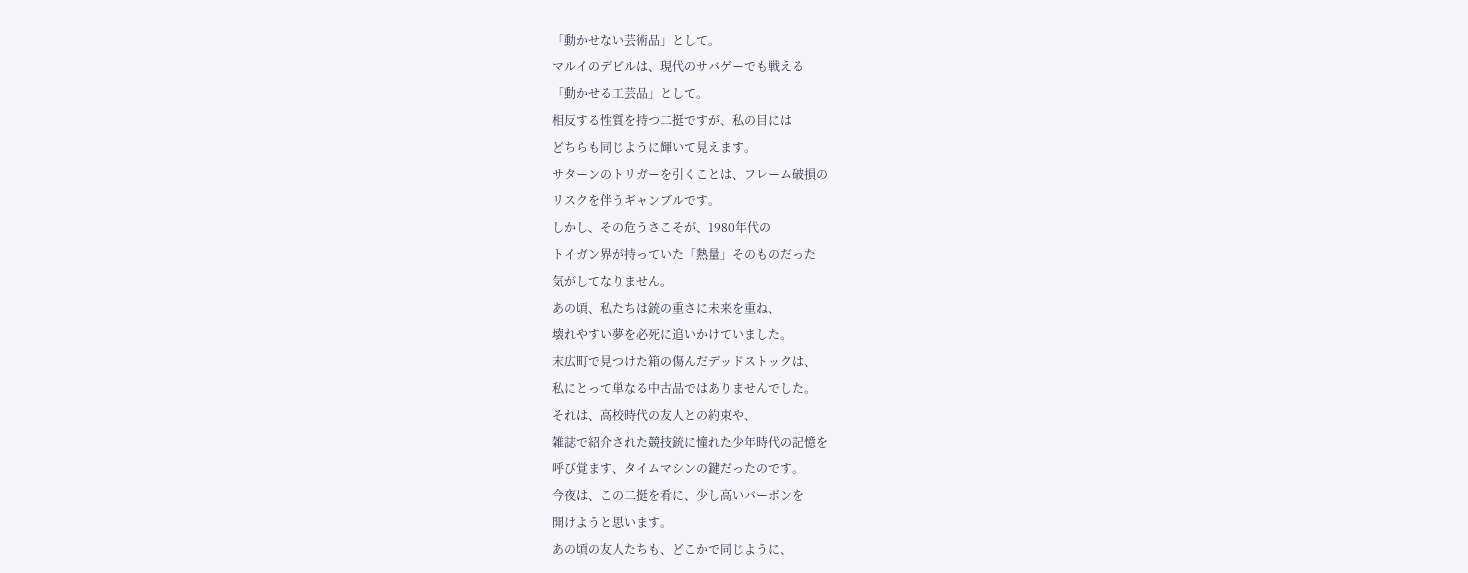「動かせない芸術品」として。
マルイのデビルは、現代のサバゲーでも戦える
「動かせる工芸品」として。
相反する性質を持つ二挺ですが、私の目には
どちらも同じように輝いて見えます。
サターンのトリガーを引くことは、フレーム破損の
リスクを伴うギャンブルです。
しかし、その危うさこそが、1980年代の
トイガン界が持っていた「熱量」そのものだった
気がしてなりません。
あの頃、私たちは銃の重さに未来を重ね、
壊れやすい夢を必死に追いかけていました。
末広町で見つけた箱の傷んだデッドストックは、
私にとって単なる中古品ではありませんでした。
それは、高校時代の友人との約束や、
雑誌で紹介された競技銃に憧れた少年時代の記憶を
呼び覚ます、タイムマシンの鍵だったのです。
今夜は、この二挺を肴に、少し高いバーボンを
開けようと思います。
あの頃の友人たちも、どこかで同じように、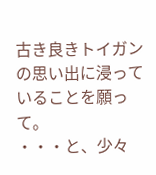古き良きトイガンの思い出に浸っていることを願って。
・・・と、少々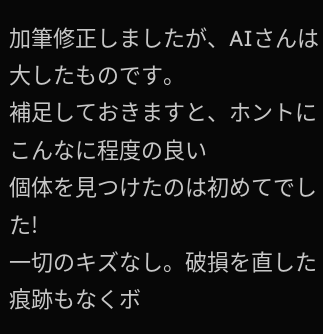加筆修正しましたが、AIさんは
大したものです。
補足しておきますと、ホントにこんなに程度の良い
個体を見つけたのは初めてでした!
一切のキズなし。破損を直した痕跡もなくボ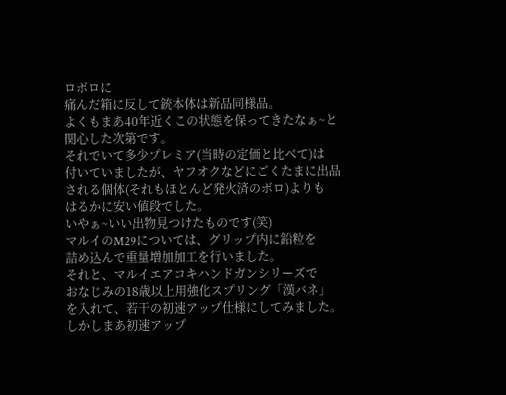ロボロに
痛んだ箱に反して銃本体は新品同様品。
よくもまあ40年近くこの状態を保ってきたなぁ~と
関心した次第です。
それでいて多少プレミア(当時の定価と比べて)は
付いていましたが、ヤフオクなどにごくたまに出品
される個体(それもほとんど発火済のボロ)よりも
はるかに安い値段でした。
いやぁ~いい出物見つけたものです(笑)
マルイのM29については、グリップ内に鉛粒を
詰め込んで重量増加加工を行いました。
それと、マルイエアコキハンドガンシリーズで
おなじみの18歳以上用強化スプリング「漢バネ」
を入れて、若干の初速アップ仕様にしてみました。
しかしまあ初速アップ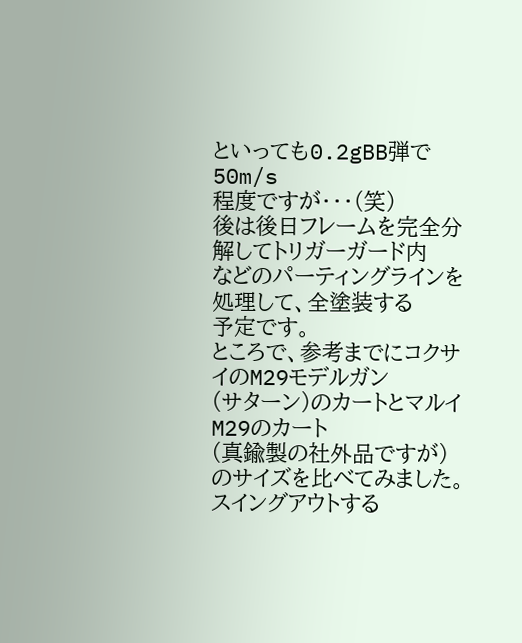といっても0.2gBB弾で50m/s
程度ですが・・・(笑)
後は後日フレームを完全分解してトリガーガード内
などのパーティングラインを処理して、全塗装する
予定です。
ところで、参考までにコクサイのM29モデルガン
(サターン)のカートとマルイM29のカート
(真鍮製の社外品ですが)のサイズを比べてみました。
スイングアウトする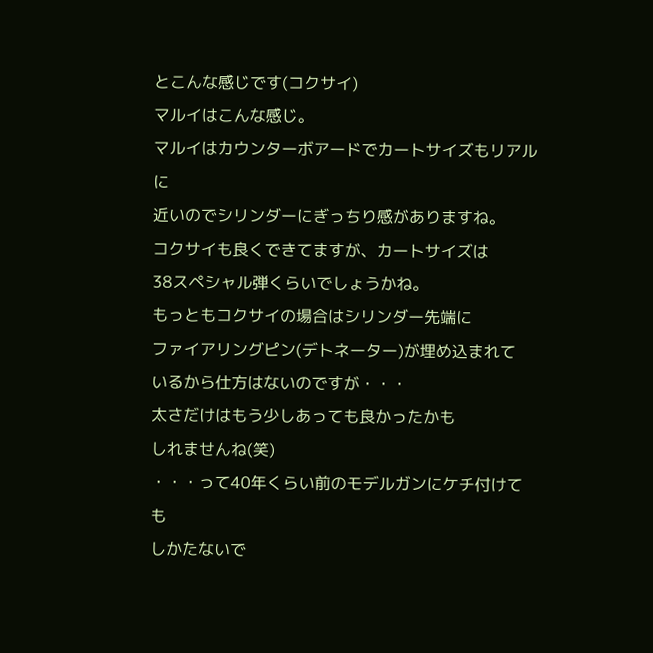とこんな感じです(コクサイ)
マルイはこんな感じ。
マルイはカウンターボアードでカートサイズもリアルに
近いのでシリンダーにぎっちり感がありますね。
コクサイも良くできてますが、カートサイズは
38スペシャル弾くらいでしょうかね。
もっともコクサイの場合はシリンダー先端に
ファイアリングピン(デトネーター)が埋め込まれて
いるから仕方はないのですが・・・
太さだけはもう少しあっても良かったかも
しれませんね(笑)
・・・って40年くらい前のモデルガンにケチ付けても
しかたないで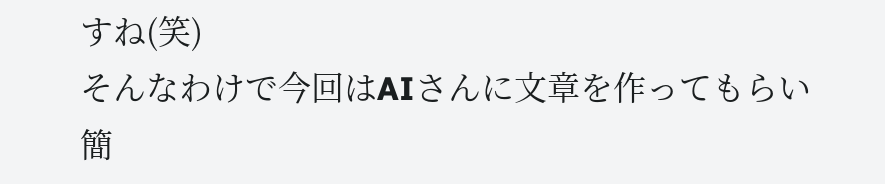すね(笑)
そんなわけで今回はAIさんに文章を作ってもらい
簡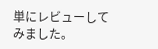単にレビューしてみました。